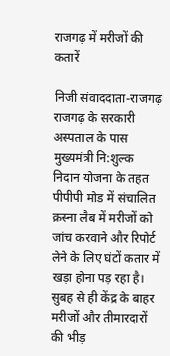राजगढ़ में मरीजों की कतारें

निजी संवाददाता-राजगढ़
राजगढ़ के सरकारी अस्पताल के पास मुख्यमंत्री नि:शुल्क निदान योजना के तहत पीपीपी मोड में संचालित क्रस्ना लैब में मरीजों को जांच करवाने और रिपोर्ट लेने के लिए घंटों कतार में खड़ा होना पड़ रहा है। सुबह से ही केंद्र के बाहर मरीजों और तीमारदारों की भीड़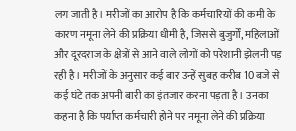लग जाती है। मरीजों का आरोप है कि कर्मचारियों की कमी के कारण नमूना लेने की प्रक्रिया धीमी है, जिससे बुजुर्गों, महिलाओं और दूरदराज के क्षेत्रों से आने वाले लोगों को परेशानी झेलनी पड़ रही है। मरीजों के अनुसार कई बार उन्हें सुबह करीब 10 बजे से कई घंटे तक अपनी बारी का इंतजार करना पड़ता है। उनका कहना है कि पर्याप्त कर्मचारी होने पर नमूना लेने की प्रक्रिया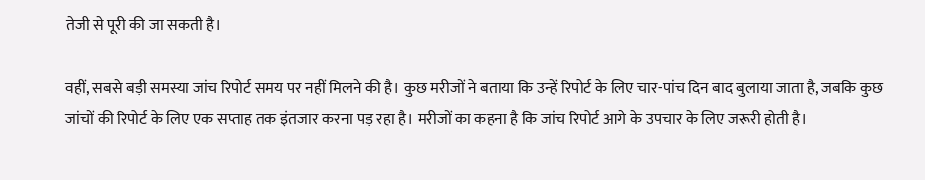तेजी से पूरी की जा सकती है।

वहीं, सबसे बड़ी समस्या जांच रिपोर्ट समय पर नहीं मिलने की है। कुछ मरीजों ने बताया कि उन्हें रिपोर्ट के लिए चार-पांच दिन बाद बुलाया जाता है, जबकि कुछ जांचों की रिपोर्ट के लिए एक सप्ताह तक इंतजार करना पड़ रहा है। मरीजों का कहना है कि जांच रिपोर्ट आगे के उपचार के लिए जरूरी होती है।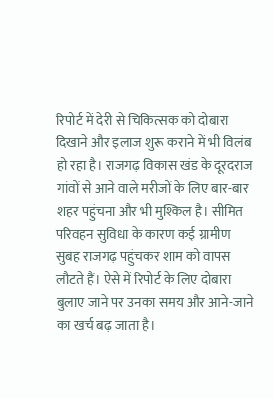रिपोर्ट में देरी से चिकित्सक को दोबारा दिखाने और इलाज शुरू कराने में भी विलंब हो रहा है। राजगढ़ विकास खंड के दूरदराज गांवों से आने वाले मरीजों के लिए बार-बार शहर पहुंचना और भी मुश्किल है। सीमित परिवहन सुविधा के कारण कई ग्रामीण सुबह राजगढ़ पहुंचकर शाम को वापस लौटते हैं। ऐसे में रिपोर्ट के लिए दोबारा बुलाए जाने पर उनका समय और आने-जाने का खर्च बढ़ जाता है।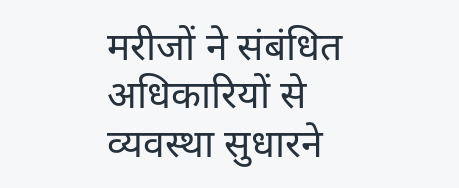मरीजों ने संबंधित अधिकारियों से व्यवस्था सुधारने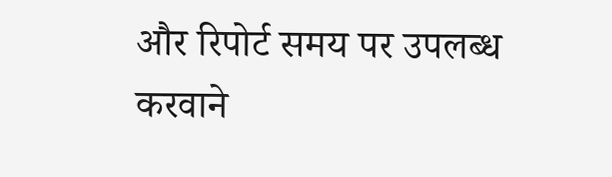और रिपोर्ट समय पर उपलब्ध करवाने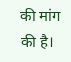की मांग की है।